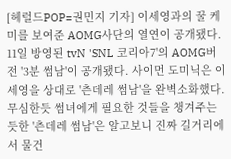[헤럴드POP=권민지 기자] 이세영과의 꿀 케미를 보여준 AOMG사단의 열연이 공개됐다. 11일 방영된 tvN 'SNL 코리아7'의 AOMG버전 '3분 썸남'이 공개됐다. 사이먼 도미닉은 이세영을 상대로 '츤데레 썸남'을 완벽소화했다. 무심한듯 썸녀에게 필요한 것들을 챙겨주는 듯한 '츤데레 썸남'은 알고보니 진짜 길거리에서 물건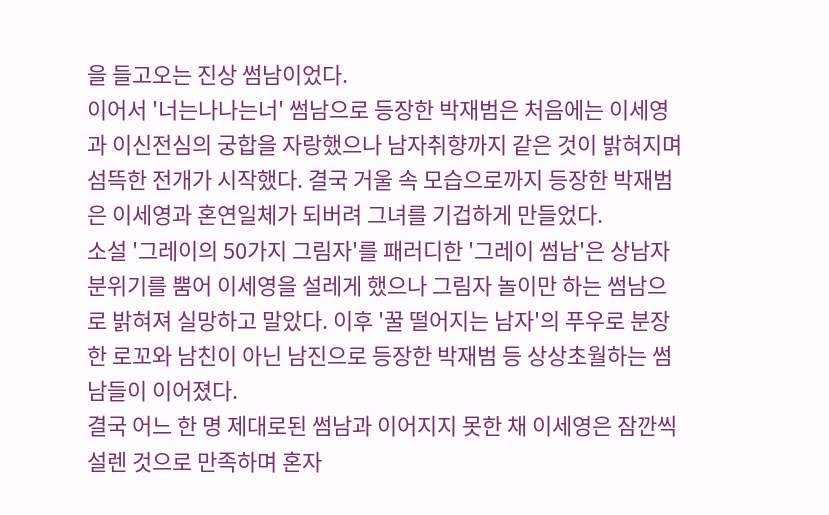을 들고오는 진상 썸남이었다.
이어서 '너는나나는너' 썸남으로 등장한 박재범은 처음에는 이세영과 이신전심의 궁합을 자랑했으나 남자취향까지 같은 것이 밝혀지며 섬뜩한 전개가 시작했다. 결국 거울 속 모습으로까지 등장한 박재범은 이세영과 혼연일체가 되버려 그녀를 기겁하게 만들었다.
소설 '그레이의 50가지 그림자'를 패러디한 '그레이 썸남'은 상남자 분위기를 뿜어 이세영을 설레게 했으나 그림자 놀이만 하는 썸남으로 밝혀져 실망하고 말았다. 이후 '꿀 떨어지는 남자'의 푸우로 분장한 로꼬와 남친이 아닌 남진으로 등장한 박재범 등 상상초월하는 썸남들이 이어졌다.
결국 어느 한 명 제대로된 썸남과 이어지지 못한 채 이세영은 잠깐씩 설렌 것으로 만족하며 혼자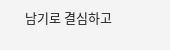남기로 결심하고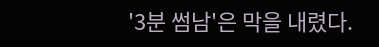'3분 썸남'은 막을 내렸다.